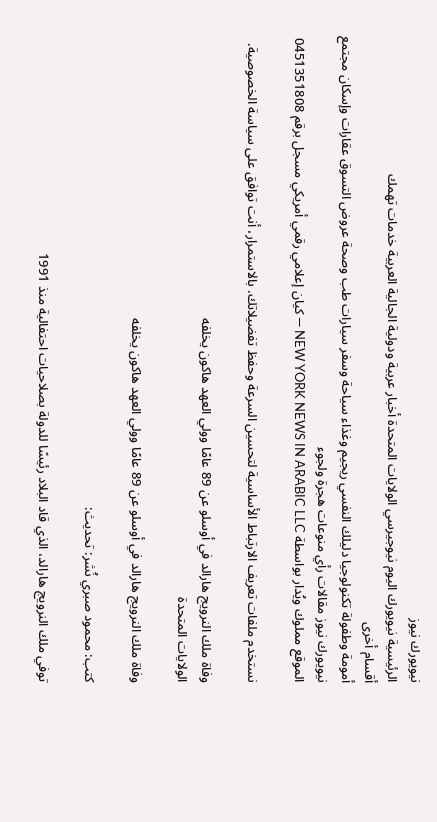نيويورك نيوز
الرئيسية نيويورك اليوم نيوجيرسي الولايات المتحدة أخبار عربية ودولية الجالية العربية خدمات تهمك
أقسام أخرى
أمومة وطفولة تكنولوجيا دليلك النفسي ريجيم وغذاء سياحة وسفر سيارات طب وصحة عروض التسوق عقارات وإسكان مجتمع نيويورك نيوز مقالات رأي منوعات هجرة ولجوء
الموقع مملوك ويُدار بواسطة NEW YORK NEWS IN ARABIC LLC — كيان إعلامي رقمي أمريكي مسجل برقم 0451351808

نستخدم ملفات تعريف الارتباط الأساسية لتحسين السرعة وحفظ تفضيلاتك. بالاستمرار، أنت توافق على سياسة الخصوصية.

وفاة ملك النرويج هارالد في أوسلو عن 89 عامًا وولي العهد هاكون يخلفه
الولايات المتحدة

وفاة ملك النرويج هارالد في أوسلو عن 89 عامًا وولي العهد هاكون يخلفه

كتب: محمود صبري نُشر: تحديث:

توفي ملك النرويج هارالد، الذي قاد البلاد رئيسًا للدولة بصلاحيات احتفالية منذ 1991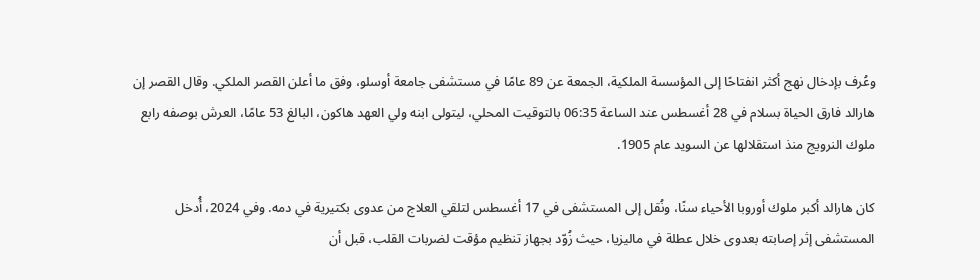وعُرف بإدخال نهج أكثر انفتاحًا إلى المؤسسة الملكية، الجمعة عن 89 عامًا في مستشفى جامعة أوسلو، وفق ما أعلن القصر الملكي. وقال القصر إن هارالد فارق الحياة بسلام في 28 أغسطس عند الساعة 06:35 بالتوقيت المحلي، ليتولى ابنه ولي العهد هاكون، البالغ 53 عامًا، العرش بوصفه رابع ملوك النرويج منذ استقلالها عن السويد عام 1905.

كان هارالد أكبر ملوك أوروبا الأحياء سنًا، ونُقل إلى المستشفى في 17 أغسطس لتلقي العلاج من عدوى بكتيرية في دمه. وفي 2024، أُدخل المستشفى إثر إصابته بعدوى خلال عطلة في ماليزيا، حيث زُوّد بجهاز تنظيم مؤقت لضربات القلب، قبل أن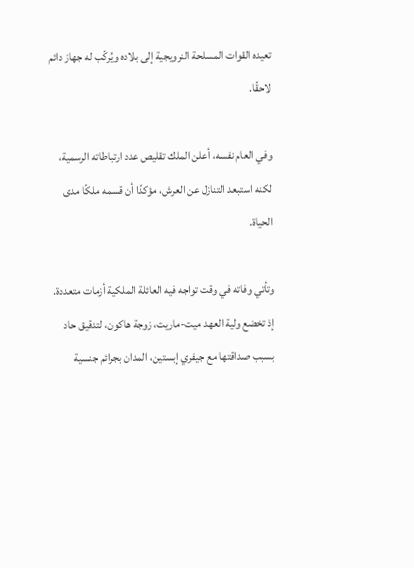تعيده القوات المسلحة النرويجية إلى بلاده ويُركّب له جهاز دائم لاحقًا.

وفي العام نفسه، أعلن الملك تقليص عدد ارتباطاته الرسمية، لكنه استبعد التنازل عن العرش، مؤكدًا أن قسمه ملكًا مدى الحياة.

وتأتي وفاته في وقت تواجه فيه العائلة الملكية أزمات متعددة. إذ تخضع ولية العهد ميت-ماريت، زوجة هاكون، لتدقيق حاد بسبب صداقتها مع جيفري إبستين، المدان بجرائم جنسية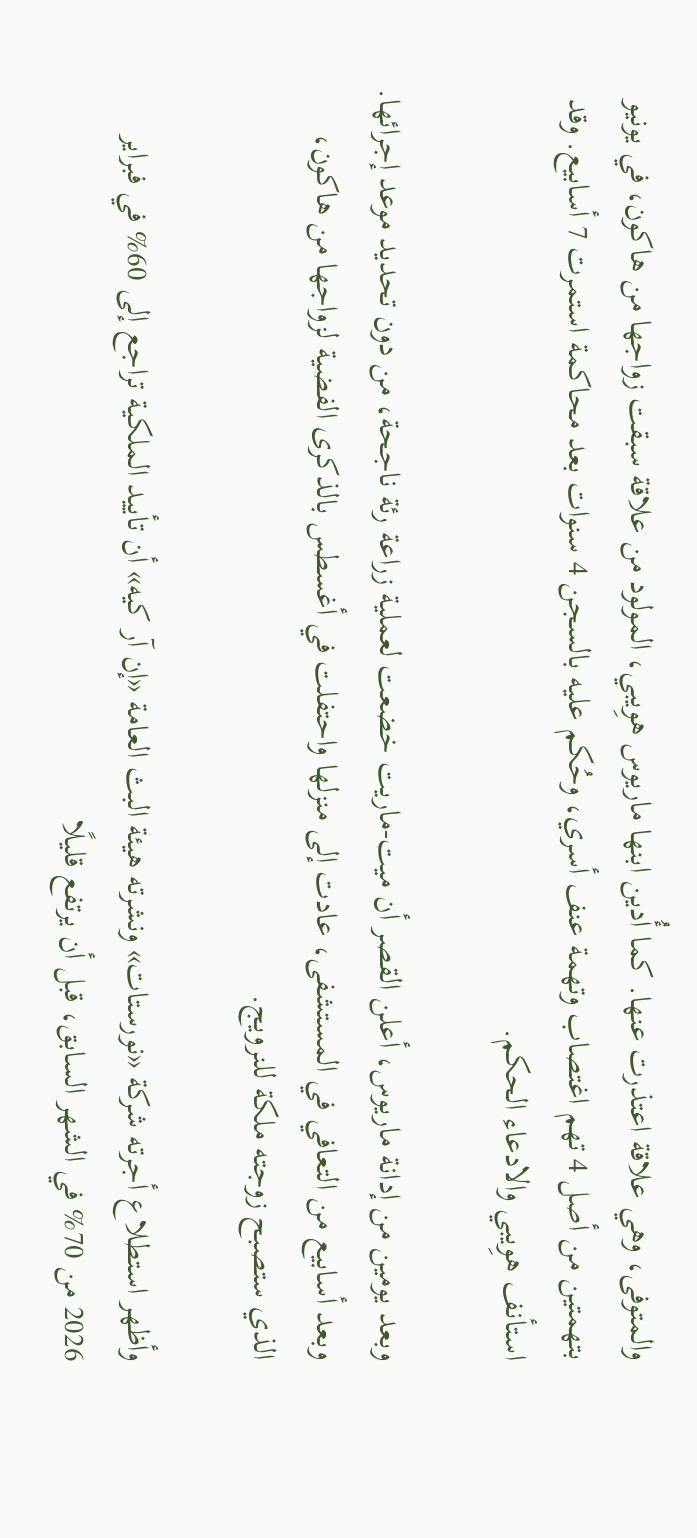والمتوفى، وهي علاقة اعتذرت عنها. كما أُدين ابنها ماريوس هوِيبي، المولود من علاقة سبقت زواجها من هاكون، في يونيو بتهمتين من أصل 4 تهم اغتصاب وتهمة عنف أسري، وحُكم عليه بالسجن 4 سنوات بعد محاكمة استمرت 7 أسابيع. وقد استأنف هوِيبي والادعاء الحكم.

وبعد يومين من إدانة ماريوس، أعلن القصر أن ميت-ماريت خضعت لعملية زراعة رئة ناجحة، من دون تحديد موعد إجرائها. وبعد أسابيع من التعافي في المستشفى، عادت إلى منزلها واحتفلت في أغسطس بالذكرى الفضية لزواجها من هاكون، الذي ستصبح زوجته ملكة للنرويج.

وأظهر استطلاع أجرته شركة «نورستات» ونشرته هيئة البث العامة «إن آر كيه» أن تأييد الملكية تراجع إلى 60% في فبراير 2026 من 70% في الشهر السابق، قبل أن يرتفع قليلًا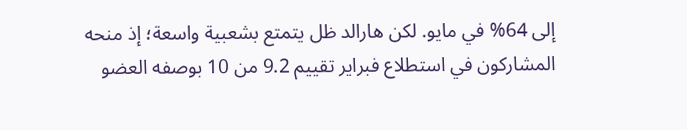إلى 64% في مايو. لكن هارالد ظل يتمتع بشعبية واسعة؛ إذ منحه المشاركون في استطلاع فبراير تقييم 9.2 من 10 بوصفه العضو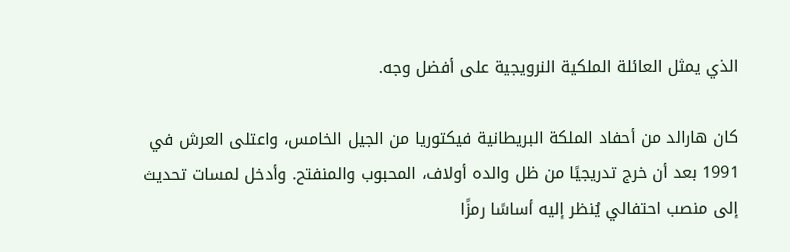الذي يمثل العائلة الملكية النرويجية على أفضل وجه.

كان هارالد من أحفاد الملكة البريطانية فيكتوريا من الجيل الخامس، واعتلى العرش في 1991 بعد أن خرج تدريجيًا من ظل والده أولاف، المحبوب والمنفتح. وأدخل لمسات تحديث إلى منصب احتفالي يُنظر إليه أساسًا رمزًا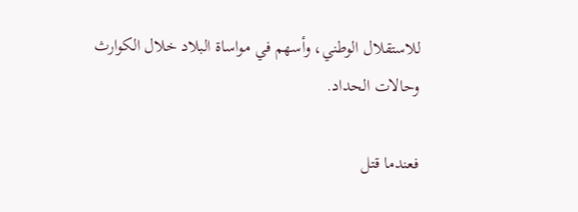للاستقلال الوطني، وأسهم في مواساة البلاد خلال الكوارث وحالات الحداد.

فعندما قتل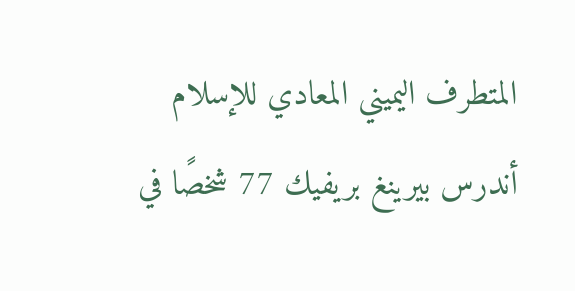المتطرف اليميني المعادي للإسلام أندرس بيرينغ بريفيك 77 شخصًا في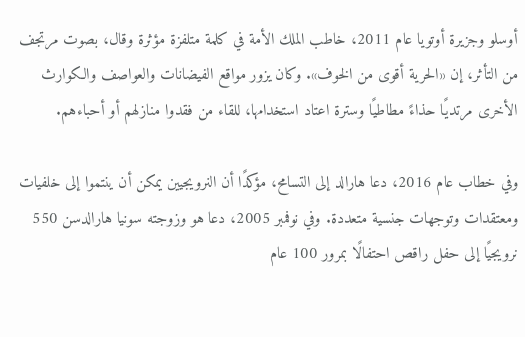أوسلو وجزيرة أوتويا عام 2011، خاطب الملك الأمة في كلمة متلفزة مؤثرة وقال، بصوت مرتجف من التأثر، إن «الحرية أقوى من الخوف». وكان يزور مواقع الفيضانات والعواصف والكوارث الأخرى مرتديًا حذاءً مطاطيًا وسترة اعتاد استخدامها، للقاء من فقدوا منازلهم أو أحباءهم.

وفي خطاب عام 2016، دعا هارالد إلى التسامح، مؤكدًا أن النرويجيين يمكن أن ينتموا إلى خلفيات ومعتقدات وتوجهات جنسية متعددة. وفي نوفمبر 2005، دعا هو وزوجته سونيا هارالدسن 550 نرويجيًا إلى حفل راقص احتفالًا بمرور 100 عام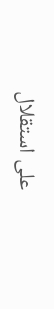على استقلال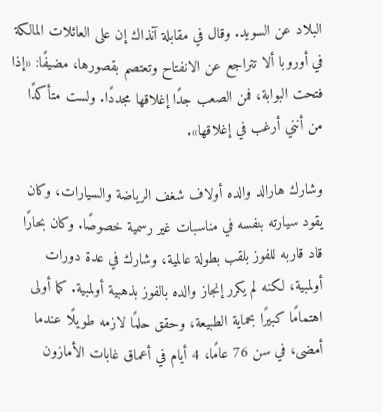البلاد عن السويد. وقال في مقابلة آنذاك إن على العائلات المالكة في أوروبا ألا تتراجع عن الانفتاح وتعتصم بقصورها، مضيفًا: «إذا فتحت البوابة، فمن الصعب جدًا إغلاقها مجددًا. ولست متأكدًا من أنني أرغب في إغلاقها».

وشارك هارالد والده أولاف شغف الرياضة والسيارات، وكان يقود سيارته بنفسه في مناسبات غير رسمية خصوصًا. وكان بحارًا قاد قاربه للفوز بلقب بطولة عالمية، وشارك في عدة دورات أولمبية، لكنه لم يكرر إنجاز والده بالفوز بذهبية أولمبية. كما أولى اهتمامًا كبيرًا بحماية الطبيعة، وحقق حلمًا لازمه طويلًا عندما أمضى، في سن 76 عامًا، 4 أيام في أعماق غابات الأمازون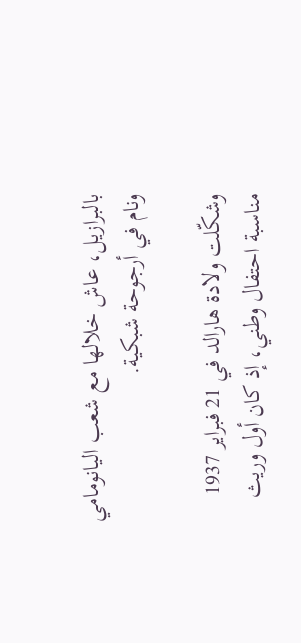بالبرازيل، عاش خلالها مع شعب اليانومامي ونام في أرجوحة شبكية.

وشكّلت ولادة هارالد في 21 فبراير 1937 مناسبة احتفال وطني، إذ كان أول وريث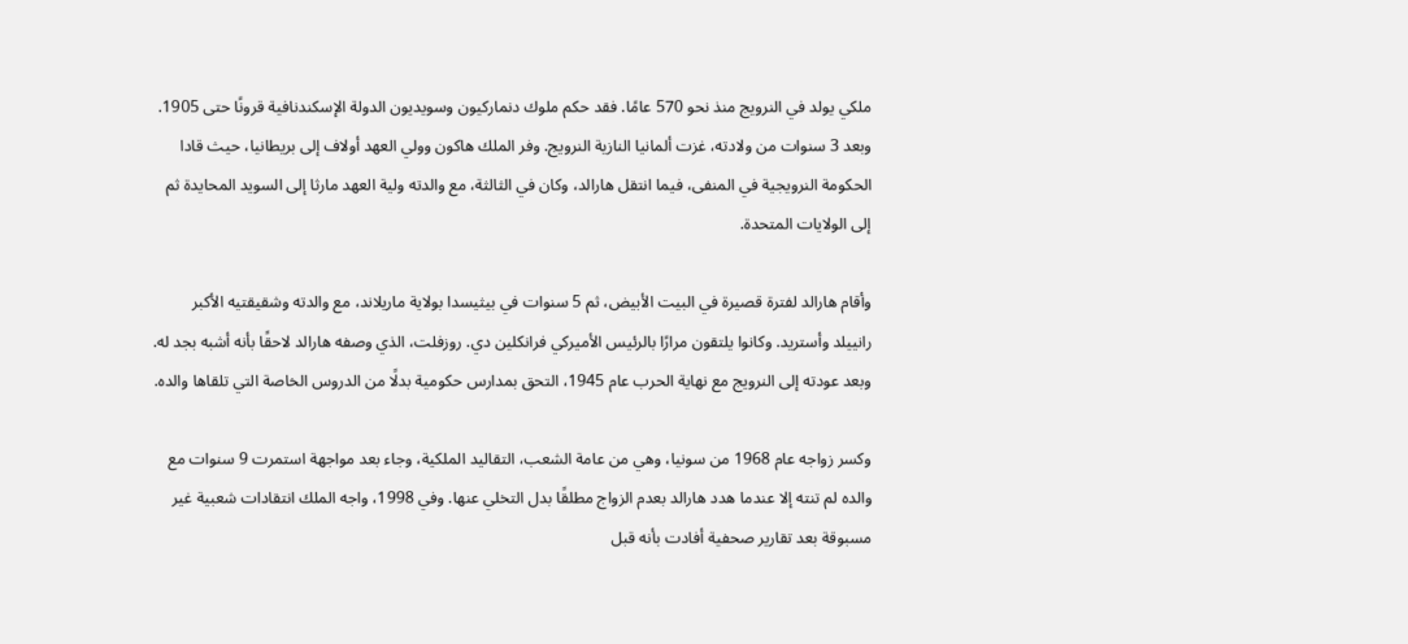ملكي يولد في النرويج منذ نحو 570 عامًا. فقد حكم ملوك دنماركيون وسويديون الدولة الإسكندنافية قرونًا حتى 1905. وبعد 3 سنوات من ولادته، غزت ألمانيا النازية النرويج. وفر الملك هاكون وولي العهد أولاف إلى بريطانيا، حيث قادا الحكومة النرويجية في المنفى، فيما انتقل هارالد، وكان في الثالثة، مع والدته ولية العهد مارثا إلى السويد المحايدة ثم إلى الولايات المتحدة.

وأقام هارالد لفترة قصيرة في البيت الأبيض، ثم 5 سنوات في بيثيسدا بولاية ماريلاند، مع والدته وشقيقتيه الأكبر رانييلد وأستريد. وكانوا يلتقون مرارًا بالرئيس الأميركي فرانكلين دي. روزفلت، الذي وصفه هارالد لاحقًا بأنه أشبه بجد له. وبعد عودته إلى النرويج مع نهاية الحرب عام 1945، التحق بمدارس حكومية بدلًا من الدروس الخاصة التي تلقاها والده.

وكسر زواجه عام 1968 من سونيا، وهي من عامة الشعب، التقاليد الملكية، وجاء بعد مواجهة استمرت 9 سنوات مع والده لم تنته إلا عندما هدد هارالد بعدم الزواج مطلقًا بدل التخلي عنها. وفي 1998، واجه الملك انتقادات شعبية غير مسبوقة بعد تقارير صحفية أفادت بأنه قبل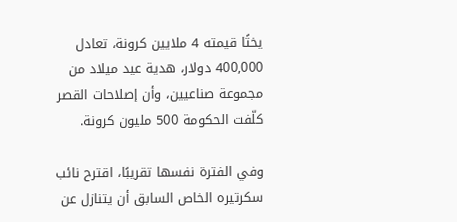يختًا قيمته 4 ملايين كرونة، تعادل 400,000 دولار، هدية عيد ميلاد من مجموعة صناعيين، وأن إصلاحات القصر كلّفت الحكومة 500 مليون كرونة.

وفي الفترة نفسها تقريبًا، اقترح نائب سكرتيره الخاص السابق أن يتنازل عن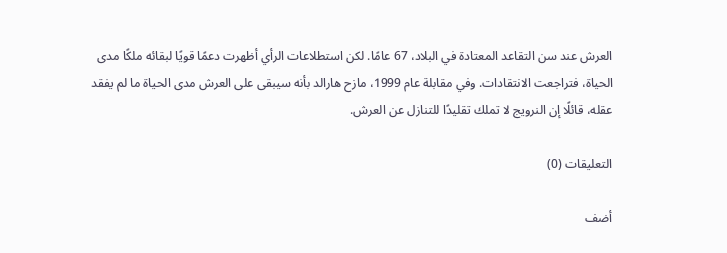العرش عند سن التقاعد المعتادة في البلاد، 67 عامًا. لكن استطلاعات الرأي أظهرت دعمًا قويًا لبقائه ملكًا مدى الحياة، فتراجعت الانتقادات. وفي مقابلة عام 1999، مازح هارالد بأنه سيبقى على العرش مدى الحياة ما لم يفقد عقله، قائلًا إن النرويج لا تملك تقليدًا للتنازل عن العرش.

التعليقات (0)

أضف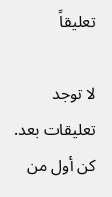تعليقاً

لا توجد تعليقات بعد. كن أول من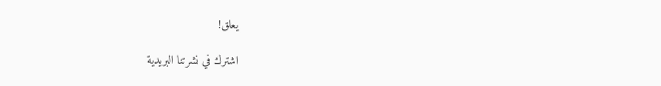يعلق!

اشترك في نشرتنا البريدية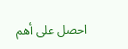احصل على أهم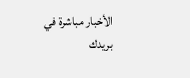الأخبار مباشرة في بريدك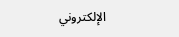الإلكتروني